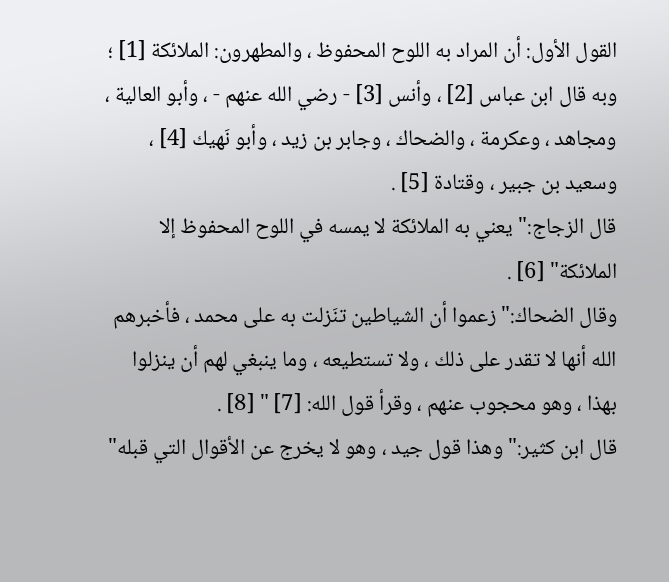القول الأول: أن المراد به اللوح المحفوظ ، والمطهرون: الملائكة [1] ؛ وبه قال ابن عباس [2] ، وأنس [3] - رضي الله عنهم - ، وأبو العالية ، ومجاهد ، وعكرمة ، والضحاك ، وجابر بن زيد ، وأبو نَهيك [4] ، وسعيد بن جبير ، وقتادة [5] .
قال الزجاج:"يعني به الملائكة لا يمسه في اللوح المحفوظ إلا الملائكة" [6] .
وقال الضحاك:"زعموا أن الشياطين تنَزلت به على محمد ، فأخبرهم الله أنها لا تقدر على ذلك ، ولا تستطيعه ، وما ينبغي لهم أن ينزلوا بهذا ، وهو محجوب عنهم ، وقرأ قول الله: [7] " [8] .
قال ابن كثير:"وهذا قول جيد ، وهو لا يخرج عن الأقوال التي قبله"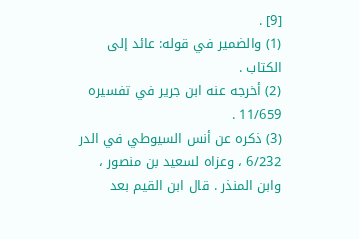[9] .
(1) والضمير في قوله: عائد إلى الكتاب .
(2) أخرجه عنه ابن جرير في تفسيره 11/659 .
(3) ذكره عن أنس السيوطي في الدر 6/232 ، وعزاه لسعيد بن منصور ، وابن المنذر . قال ابن القيم بعد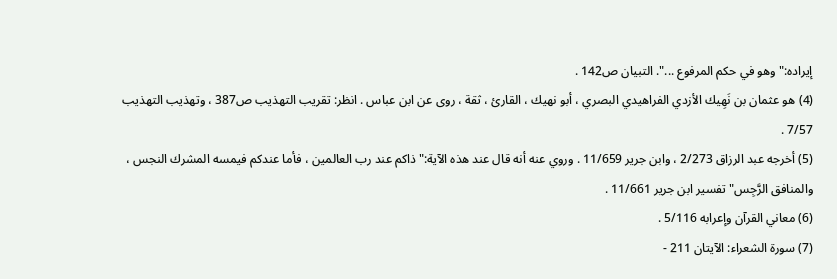إيراده:"وهو في حكم المرفوع ...". التبيان ص142 .
(4) هو عثمان بن نَهِيك الأزدي الفراهيدي البصري ، أبو نهيك ، القارئ ، ثقة ، روى عن ابن عباس . انظر: تقريب التهذيب ص387 ، وتهذيب التهذيب 7/57 .
(5) أخرجه عبد الرزاق 2/273 ، وابن جرير 11/659 . وروي عنه أنه قال عند هذه الآية:"ذاكم عند رب العالمين ، فأما عندكم فيمسه المشرك النجس ، والمنافق الرَّجِس"تفسير ابن جرير 11/661 .
(6) معاني القرآن وإعرابه 5/116 .
(7) سورة الشعراء: الآيتان 211 -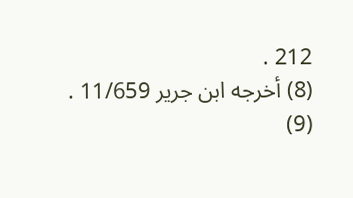212 .
(8) أخرجه ابن جرير 11/659 .
(9)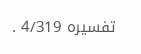تفسيره 4/319 .